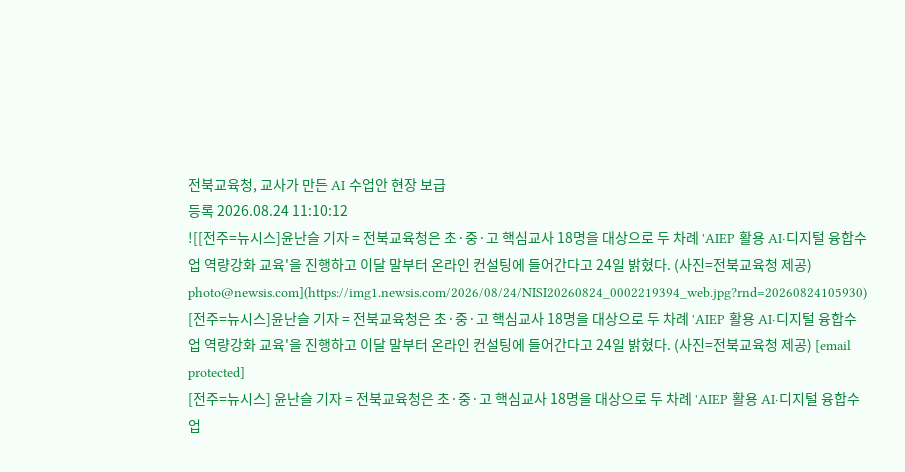전북교육청, 교사가 만든 AI 수업안 현장 보급
등록 2026.08.24 11:10:12
![[전주=뉴시스]윤난슬 기자 = 전북교육청은 초·중·고 핵심교사 18명을 대상으로 두 차례 'AIEP 활용 AI·디지털 융합수업 역량강화 교육'을 진행하고 이달 말부터 온라인 컨설팅에 들어간다고 24일 밝혔다. (사진=전북교육청 제공) photo@newsis.com](https://img1.newsis.com/2026/08/24/NISI20260824_0002219394_web.jpg?rnd=20260824105930)
[전주=뉴시스]윤난슬 기자 = 전북교육청은 초·중·고 핵심교사 18명을 대상으로 두 차례 'AIEP 활용 AI·디지털 융합수업 역량강화 교육'을 진행하고 이달 말부터 온라인 컨설팅에 들어간다고 24일 밝혔다. (사진=전북교육청 제공) [email protected]
[전주=뉴시스] 윤난슬 기자 = 전북교육청은 초·중·고 핵심교사 18명을 대상으로 두 차례 'AIEP 활용 AI·디지털 융합수업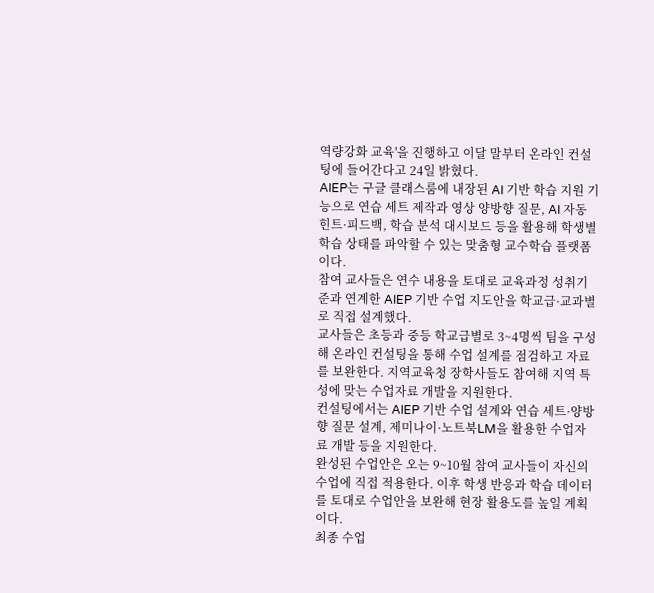역량강화 교육'을 진행하고 이달 말부터 온라인 컨설팅에 들어간다고 24일 밝혔다.
AIEP는 구글 클래스룸에 내장된 AI 기반 학습 지원 기능으로 연습 세트 제작과 영상 양방향 질문, AI 자동 힌트·피드백, 학습 분석 대시보드 등을 활용해 학생별 학습 상태를 파악할 수 있는 맞춤형 교수학습 플랫폼이다.
참여 교사들은 연수 내용을 토대로 교육과정 성취기준과 연계한 AIEP 기반 수업 지도안을 학교급·교과별로 직접 설계했다.
교사들은 초등과 중등 학교급별로 3~4명씩 팀을 구성해 온라인 컨설팅을 통해 수업 설계를 점검하고 자료를 보완한다. 지역교육청 장학사들도 참여해 지역 특성에 맞는 수업자료 개발을 지원한다.
컨설팅에서는 AIEP 기반 수업 설계와 연습 세트·양방향 질문 설계, 제미나이·노트북LM을 활용한 수업자료 개발 등을 지원한다.
완성된 수업안은 오는 9~10월 참여 교사들이 자신의 수업에 직접 적용한다. 이후 학생 반응과 학습 데이터를 토대로 수업안을 보완해 현장 활용도를 높일 계획이다.
최종 수업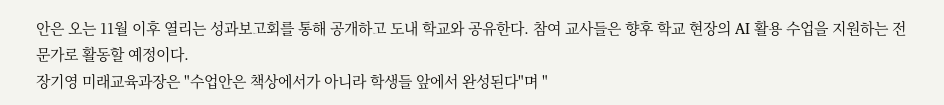안은 오는 11월 이후 열리는 성과보고회를 통해 공개하고 도내 학교와 공유한다. 참여 교사들은 향후 학교 현장의 AI 활용 수업을 지원하는 전문가로 활동할 예정이다.
장기영 미래교육과장은 "수업안은 책상에서가 아니라 학생들 앞에서 완성된다"며 "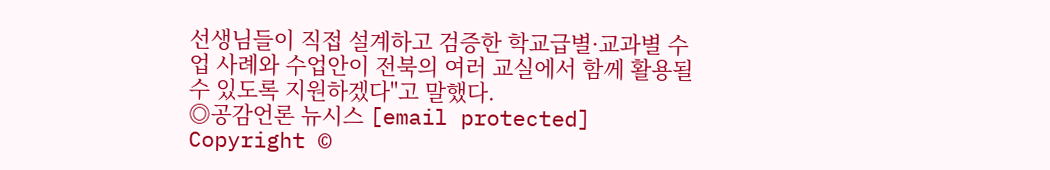선생님들이 직접 설계하고 검증한 학교급별·교과별 수업 사례와 수업안이 전북의 여러 교실에서 함께 활용될 수 있도록 지원하겠다"고 말했다.
◎공감언론 뉴시스 [email protected]
Copyright ©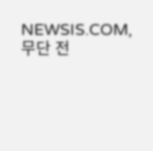NEWSIS.COM, 무단 전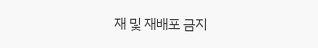재 및 재배포 금지